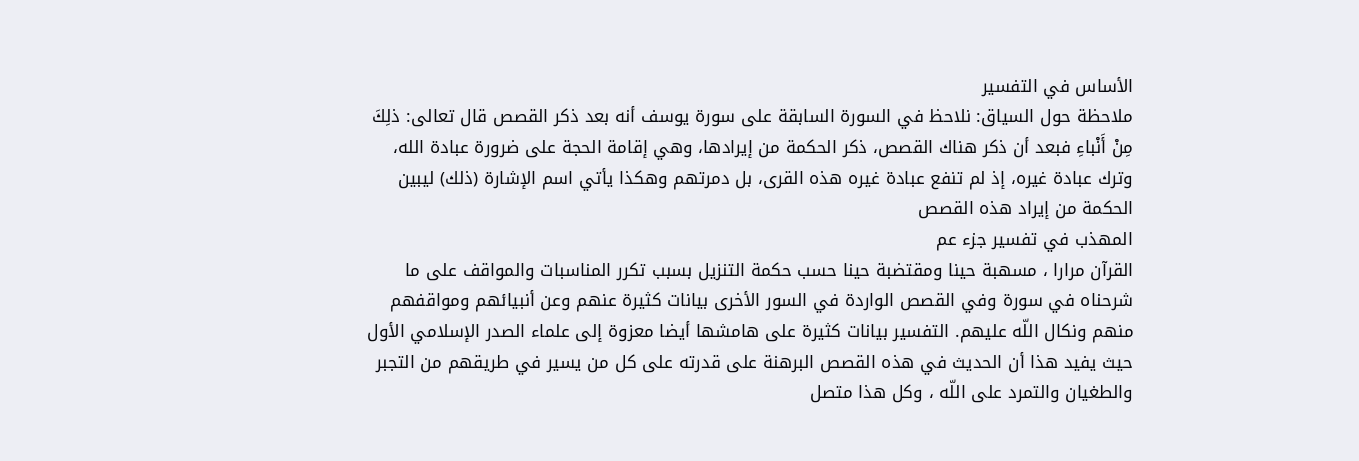الأساس في التفسير
ملاحظة حول السياق: نلاحظ في السورة السابقة على سورة يوسف أنه بعد ذكر القصص قال تعالى: ذلِكَ مِنْ أَنْباءِ فبعد أن ذكر هناك القصص، ذكر الحكمة من إيرادها، وهي إقامة الحجة على ضرورة عبادة الله، وترك عبادة غيره، إذ لم تنفع عبادة غيره هذه القرى، بل دمرتهم وهكذا يأتي اسم الإشارة (ذلك) ليبين الحكمة من إيراد هذه القصص
المهذب في تفسير جزء عم
القرآن مرارا ، مسهبة حينا ومقتضبة حينا حسب حكمة التنزيل بسبب تكرر المناسبات والمواقف على ما شرحناه في سورة وفي القصص الواردة في السور الأخرى بيانات كثيرة عنهم وعن أنبيائهم ومواقفهم منهم ونكال اللّه عليهم. التفسير بيانات كثيرة على هامشها أيضا معزوة إلى علماء الصدر الإسلامي الأول حيث يفيد هذا أن الحديث في هذه القصص البرهنة على قدرته على كل من يسير في طريقهم من التجبر والطغيان والتمرد على اللّه ، وكل هذا متصل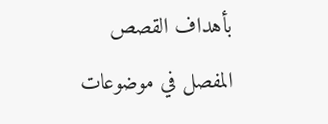بأهداف القصص
المفصل في موضوعات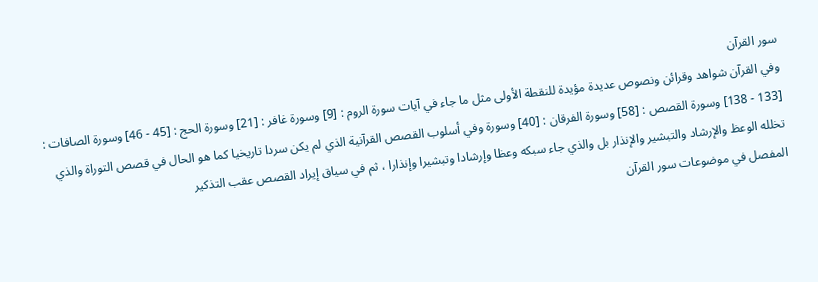سور القرآن
وفي القرآن شواهد وقرائن ونصوص عديدة مؤيدة للنقطة الأولى مثل ما جاء في آيات سورة الروم : [9] وسورة غافر : [21] وسورة الحج : [45 - 46] وسورة الصافات : [133 - 138] وسورة القصص : [58] وسورة الفرقان : [40] وسورة وفي أسلوب القصص القرآنية الذي لم يكن سردا تاريخيا كما هو الحال في قصص التوراة والذي تخلله الوعظ والإرشاد والتبشير والإنذار بل والذي جاء سبكه وعظا وإرشادا وتبشيرا وإنذارا ، ثم في سياق إيراد القصص عقب التذكير
المفصل في موضوعات سور القرآن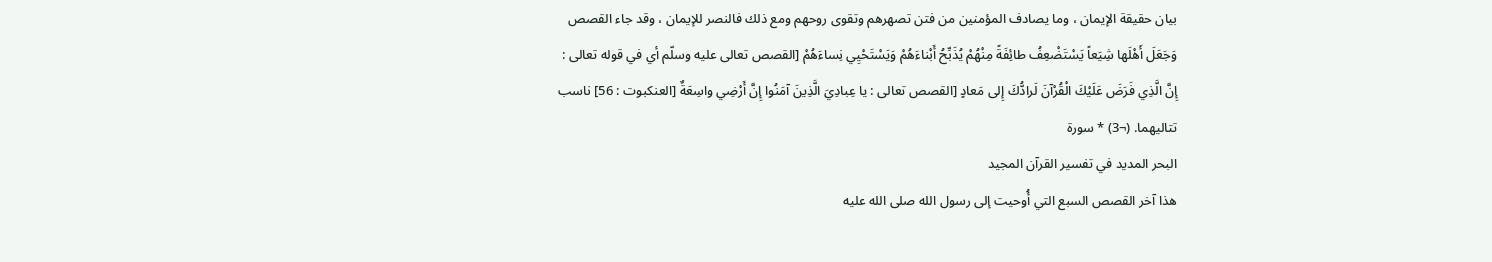بيان حقيقة الإيمان ، وما يصادف المؤمنين من فتن تصهرهم وتقوى روحهم ومع ذلك فالنصر للإيمان ، وقد جاء القصص وَجَعَلَ أَهْلَها شِيَعاً يَسْتَضْعِفُ طائِفَةً مِنْهُمْ يُذَبِّحُ أَبْناءَهُمْ وَيَسْتَحْيِي نِساءَهُمْ [القصص تعالى عليه وسلّم أي في قوله تعالى : إِنَّ الَّذِي فَرَضَ عَلَيْكَ الْقُرْآنَ لَرادُّكَ إِلى مَعادٍ [القصص تعالى : يا عِبادِيَ الَّذِينَ آمَنُوا إِنَّ أَرْضِي واسِعَةٌ [العنكبوت : 56] ناسب تتاليهما. (¬3) * سورة
البحر المديد في تفسير القرآن المجيد
هذا آخر القصص السبع التي أُوحيت إلى رسول الله صلى الله عليه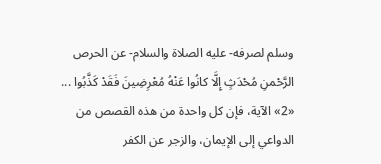وسلم لصرفه- عليه الصلاة والسلام- عن الحرص الرَّحْمنِ مُحْدَثٍ إِلَّا كانُوا عَنْهُ مُعْرِضِينَ فَقَدْ كَذَّبُوا ... «2» الآية، فإن كل واحدة من هذه القصص من الدواعي إلى الإيمان، والزجر عن الكفر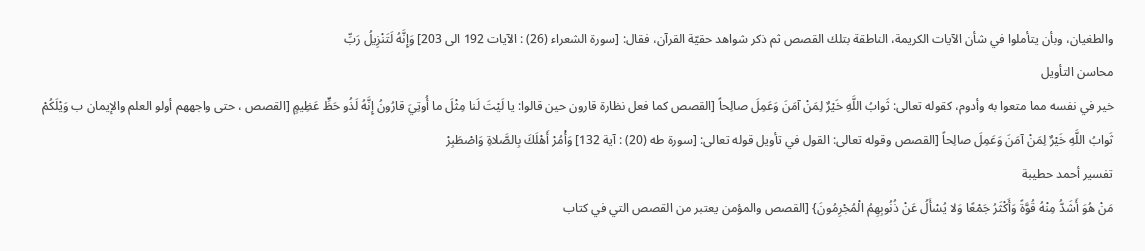والطغيان، وبأن يتأملوا في شأن الآيات الكريمة، الناطقة بتلك القصص ثم ذكر شواهد حقيّة القرآن، فقال: [سورة الشعراء (26) : الآيات 192 الى 203] وَإِنَّهُ لَتَنْزِيلُ رَبِّ
محاسن التأويل
خير في نفسه مما متعوا به وأدوم، كقوله تعالى: ثَوابُ اللَّهِ خَيْرٌ لِمَنْ آمَنَ وَعَمِلَ صالِحاً [القصص كما فعل نظارة قارون حين قالوا: يا لَيْتَ لَنا مِثْلَ ما أُوتِيَ قارُونُ إِنَّهُ لَذُو حَظٍّ عَظِيمٍ [القصص ، حتى واجههم أولو العلم والإيمان ب وَيْلَكُمْ ثَوابُ اللَّهِ خَيْرٌ لِمَنْ آمَنَ وَعَمِلَ صالِحاً [القصص وقوله تعالى: القول في تأويل قوله تعالى: [سورة طه (20) : آية 132] وَأْمُرْ أَهْلَكَ بِالصَّلاةِ وَاصْطَبِرْ
تفسير أحمد حطيبة
مَنْ هُوَ أَشَدُّ مِنْهُ قُوَّةً وَأَكْثَرُ جَمْعًا وَلا يُسْأَلُ عَنْ ذُنُوبِهِمُ الْمُجْرِمُونَ} [القصص والمؤمن يعتبر من القصص التي في كتاب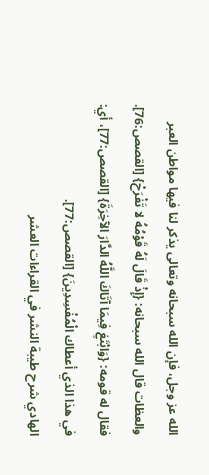الله عز وجل، فإن الله سبحانه وتعالى يذكر لنا فيها مواطن العبر والعظات قال الله سبحانه: {إِذْ قَالَ لَهُ قَوْمُهُ لا تَفْرَحْ} [القصص:76]. فقال له قومه: {وَابْتَغِ فِيمَا آتَاكَ اللَّهُ الدَّارَ الآخِرَةَ} [القصص:77]، أي: في هذا الذي أعطاك الْمُفْسِدِينَ} [القصص:77].
الهادي شرح طيبة النشر في القراءات العشر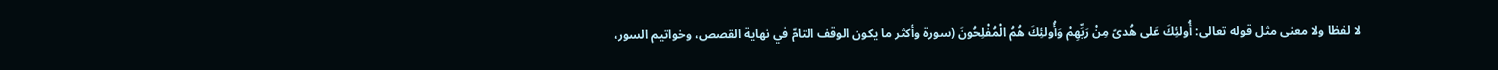لا لفظا ولا معنى مثل قوله تعالى: أُولئِكَ عَلى هُدىً مِنْ رَبِّهِمْ وَأُولئِكَ هُمُ الْمُفْلِحُونَ (سورة وأكثر ما يكون الوقف التامّ في نهاية القصص، وخواتيم السور،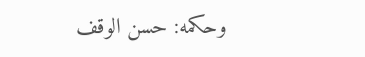وحكمه: حسن الوقف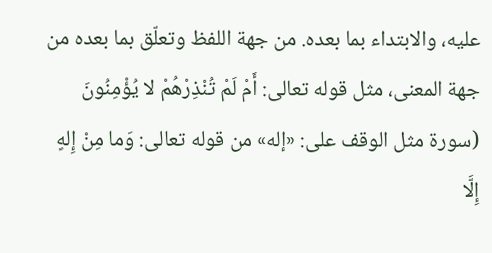عليه، والابتداء بما بعده. من جهة اللفظ وتعلّق بما بعده من جهة المعنى، مثل قوله تعالى: أَمْ لَمْ تُنْذِرْهُمْ لا يُؤْمِنُونَ (سورة مثل الوقف على: «إله» من قوله تعالى: وَما مِنْ إِلهٍ إِلَّا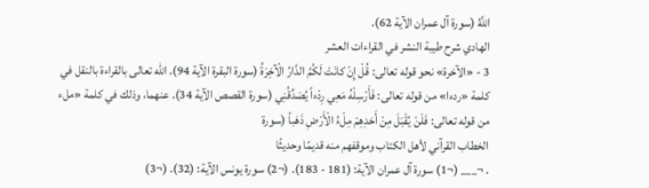اللَّهُ (سورة آل عمران الآية 62).
الهادي شرح طيبة النشر في القراءات العشر
3 - «الآخرة» نحو قوله تعالى: قُلْ إِنْ كانَتْ لَكُمُ الدَّارُ الْآخِرَةُ (سورة البقرة الآية 94). الله تعالى بالقراءة بالنقل في كلمة «ردءا» من قوله تعالى: فَأَرْسِلْهُ مَعِي رِدْءاً يُصَدِّقُنِي (سورة القصص الآية 34). عنهما، وذلك في كلمة «ملء من قوله تعالى: فَلَنْ يُقْبَلَ مِنْ أَحَدِهِمْ مِلْءُ الْأَرْضِ ذَهَباً (سورة
الخطاب القرآني لأهل الكتاب وموقفهم منه قديمًا وحديثًا
. ¬___ (¬1) سورة آل عمران الآية: (181 - 183). (¬2) سورة يونس الآية: (32). (¬3)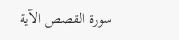سورة القصص الآية